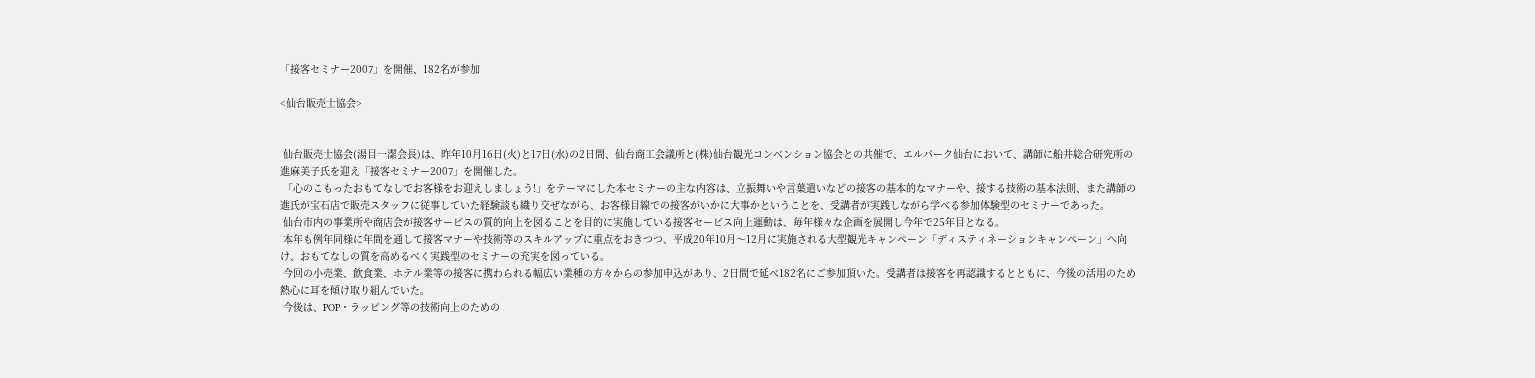「接客セミナー2007」を開催、182名が参加

<仙台販売士協会>


 仙台販売士協会(湯目一潔会長)は、昨年10月16日(火)と17日(水)の2日間、仙台商工会議所と(株)仙台観光コンベンション協会との共催で、エルパーク仙台において、講師に船井総合研究所の進麻美子氏を迎え「接客セミナー2007」を開催した。
 「心のこもったおもてなしでお客様をお迎えしましょう!」をテーマにした本セミナーの主な内容は、立振舞いや言葉遣いなどの接客の基本的なマナーや、接する技術の基本法則、また講師の進氏が宝石店で販売スタッフに従事していた経験談も織り交ぜながら、お客様目線での接客がいかに大事かということを、受講者が実践しながら学べる参加体験型のセミナーであった。
 仙台市内の事業所や商店会が接客サービスの質的向上を図ることを目的に実施している接客セービス向上運動は、毎年様々な企画を展開し今年で25年目となる。
 本年も例年同様に年間を通して接客マナーや技術等のスキルアップに重点をおきつつ、平成20年10月〜12月に実施される大型観光キャンペーン「ディスティネーションキャンペーン」へ向け、おもてなしの質を高めるべく実践型のセミナーの充実を図っている。
 今回の小売業、飲食業、ホテル業等の接客に携わられる幅広い業種の方々からの参加申込があり、2日間で延べ182名にご参加頂いた。受講者は接客を再認識するとともに、今後の活用のため熱心に耳を傾け取り組んでいた。
 今後は、POP・ラッピング等の技術向上のための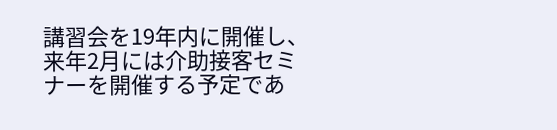講習会を19年内に開催し、来年2月には介助接客セミナーを開催する予定であ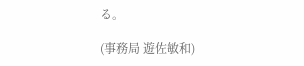る。

(事務局 遊佐敏和)